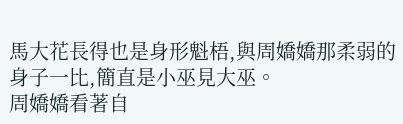馬大花長得也是身形魁梧,與周嬌嬌那柔弱的身子一比,簡直是小巫見大巫。
周嬌嬌看著自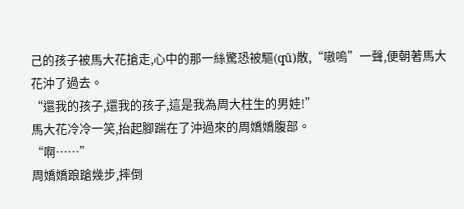己的孩子被馬大花搶走,心中的那一絲驚恐被驅(qū)散,“嗷嗚”一聲,便朝著馬大花沖了過去。
“還我的孩子,還我的孩子,這是我為周大柱生的男娃!”
馬大花冷冷一笑,抬起腳踹在了沖過來的周嬌嬌腹部。
“啊……”
周嬌嬌踉蹌幾步,摔倒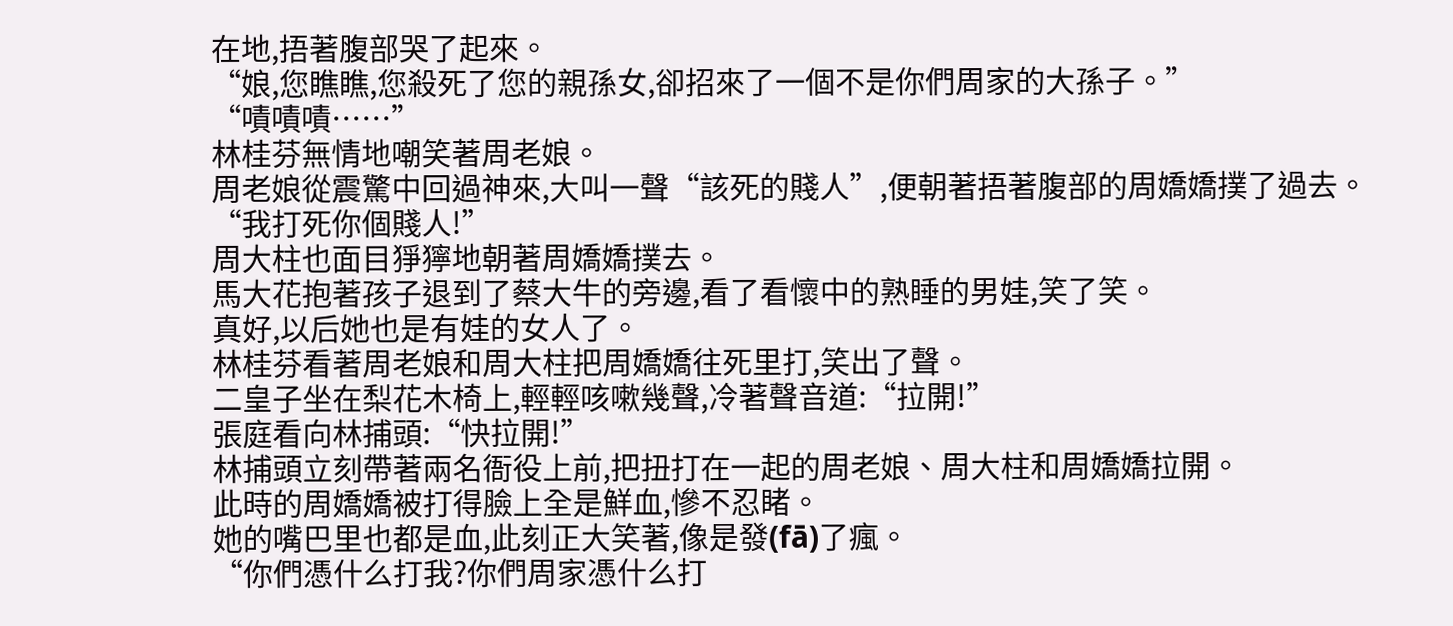在地,捂著腹部哭了起來。
“娘,您瞧瞧,您殺死了您的親孫女,卻招來了一個不是你們周家的大孫子。”
“嘖嘖嘖……”
林桂芬無情地嘲笑著周老娘。
周老娘從震驚中回過神來,大叫一聲“該死的賤人”,便朝著捂著腹部的周嬌嬌撲了過去。
“我打死你個賤人!”
周大柱也面目猙獰地朝著周嬌嬌撲去。
馬大花抱著孩子退到了蔡大牛的旁邊,看了看懷中的熟睡的男娃,笑了笑。
真好,以后她也是有娃的女人了。
林桂芬看著周老娘和周大柱把周嬌嬌往死里打,笑出了聲。
二皇子坐在梨花木椅上,輕輕咳嗽幾聲,冷著聲音道:“拉開!”
張庭看向林捕頭:“快拉開!”
林捕頭立刻帶著兩名衙役上前,把扭打在一起的周老娘、周大柱和周嬌嬌拉開。
此時的周嬌嬌被打得臉上全是鮮血,慘不忍睹。
她的嘴巴里也都是血,此刻正大笑著,像是發(fā)了瘋。
“你們憑什么打我?你們周家憑什么打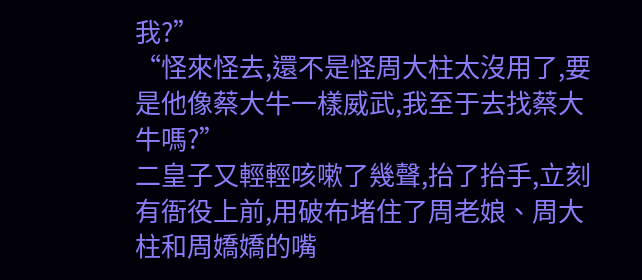我?”
“怪來怪去,還不是怪周大柱太沒用了,要是他像蔡大牛一樣威武,我至于去找蔡大牛嗎?”
二皇子又輕輕咳嗽了幾聲,抬了抬手,立刻有衙役上前,用破布堵住了周老娘、周大柱和周嬌嬌的嘴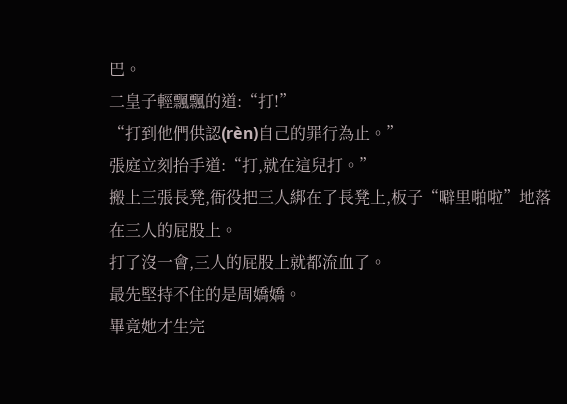巴。
二皇子輕飄飄的道:“打!”
“打到他們供認(rèn)自己的罪行為止。”
張庭立刻抬手道:“打,就在這兒打。”
搬上三張長凳,衙役把三人綁在了長凳上,板子“噼里啪啦”地落在三人的屁股上。
打了沒一會,三人的屁股上就都流血了。
最先堅持不住的是周嬌嬌。
畢竟她才生完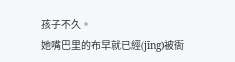孩子不久。
她嘴巴里的布早就已經(jīng)被衙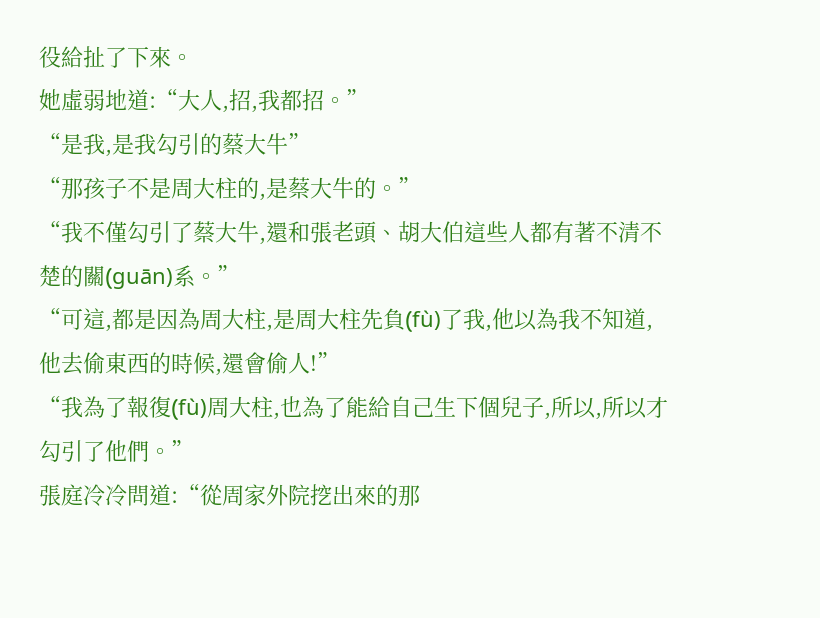役給扯了下來。
她虛弱地道:“大人,招,我都招。”
“是我,是我勾引的蔡大牛”
“那孩子不是周大柱的,是蔡大牛的。”
“我不僅勾引了蔡大牛,還和張老頭、胡大伯這些人都有著不清不楚的關(guān)系。”
“可這,都是因為周大柱,是周大柱先負(fù)了我,他以為我不知道,他去偷東西的時候,還會偷人!”
“我為了報復(fù)周大柱,也為了能給自己生下個兒子,所以,所以才勾引了他們。”
張庭冷冷問道:“從周家外院挖出來的那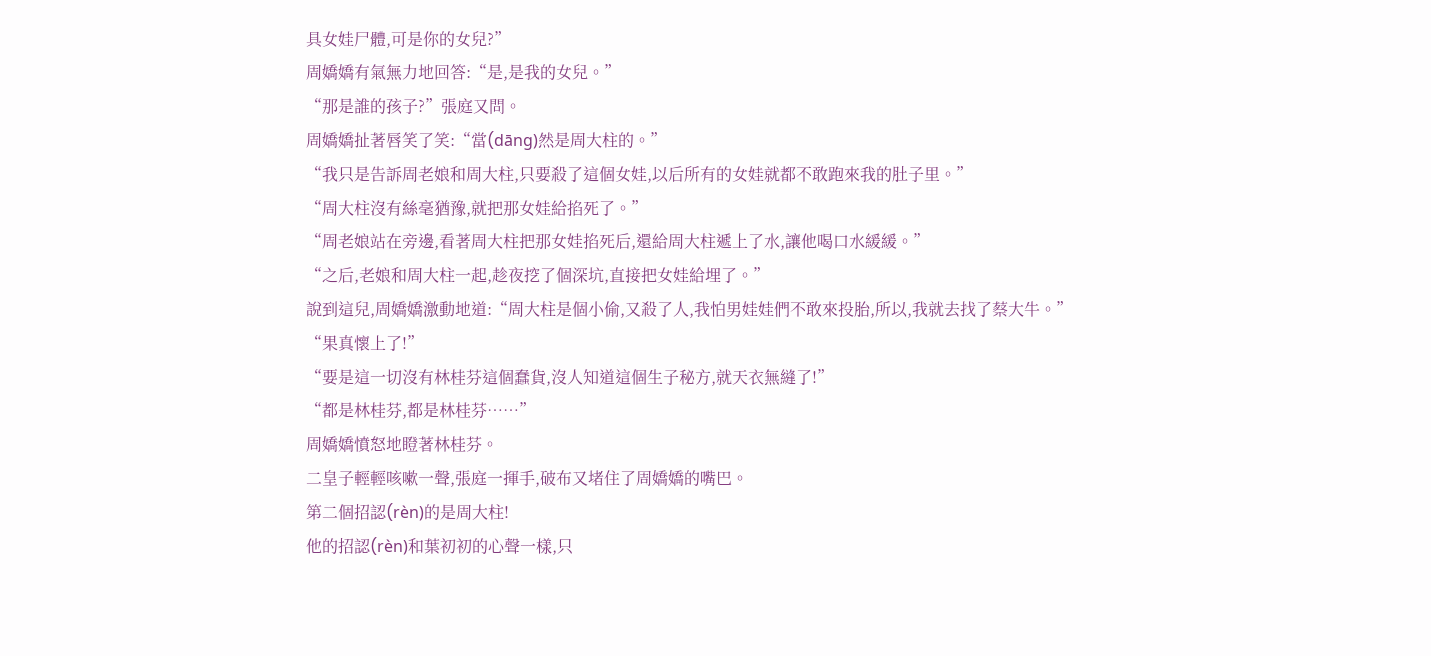具女娃尸體,可是你的女兒?”
周嬌嬌有氣無力地回答:“是,是我的女兒。”
“那是誰的孩子?”張庭又問。
周嬌嬌扯著唇笑了笑:“當(dāng)然是周大柱的。”
“我只是告訴周老娘和周大柱,只要殺了這個女娃,以后所有的女娃就都不敢跑來我的肚子里。”
“周大柱沒有絲毫猶豫,就把那女娃給掐死了。”
“周老娘站在旁邊,看著周大柱把那女娃掐死后,還給周大柱遞上了水,讓他喝口水緩緩。”
“之后,老娘和周大柱一起,趁夜挖了個深坑,直接把女娃給埋了。”
說到這兒,周嬌嬌激動地道:“周大柱是個小偷,又殺了人,我怕男娃娃們不敢來投胎,所以,我就去找了蔡大牛。”
“果真懷上了!”
“要是這一切沒有林桂芬這個蠢貨,沒人知道這個生子秘方,就天衣無縫了!”
“都是林桂芬,都是林桂芬……”
周嬌嬌憤怒地瞪著林桂芬。
二皇子輕輕咳嗽一聲,張庭一揮手,破布又堵住了周嬌嬌的嘴巴。
第二個招認(rèn)的是周大柱!
他的招認(rèn)和葉初初的心聲一樣,只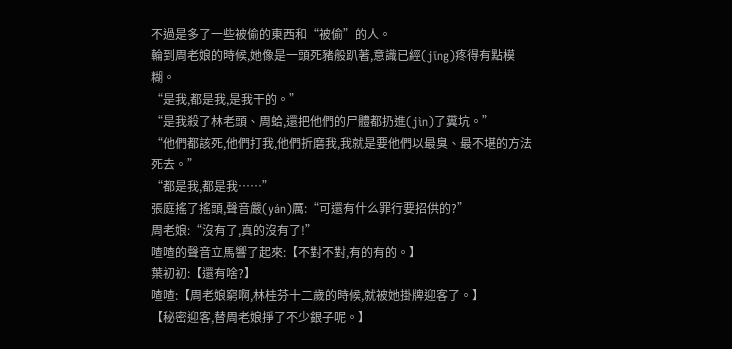不過是多了一些被偷的東西和“被偷”的人。
輪到周老娘的時候,她像是一頭死豬般趴著,意識已經(jīng)疼得有點模糊。
“是我,都是我,是我干的。”
“是我殺了林老頭、周蛤,還把他們的尸體都扔進(jìn)了糞坑。”
“他們都該死,他們打我,他們折磨我,我就是要他們以最臭、最不堪的方法死去。”
“都是我,都是我……”
張庭搖了搖頭,聲音嚴(yán)厲:“可還有什么罪行要招供的?”
周老娘:“沒有了,真的沒有了!”
喳喳的聲音立馬響了起來:【不對不對,有的有的。】
葉初初:【還有啥?】
喳喳:【周老娘窮啊,林桂芬十二歲的時候,就被她掛牌迎客了。】
【秘密迎客,替周老娘掙了不少銀子呢。】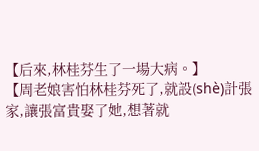【后來,林桂芬生了一場大病。】
【周老娘害怕林桂芬死了,就設(shè)計張家,讓張富貴娶了她,想著就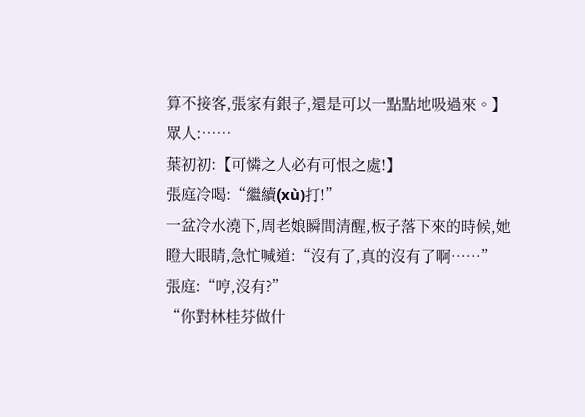算不接客,張家有銀子,還是可以一點點地吸過來。】
眾人:……
葉初初:【可憐之人必有可恨之處!】
張庭冷喝:“繼續(xù)打!”
一盆冷水澆下,周老娘瞬間清醒,板子落下來的時候,她瞪大眼睛,急忙喊道:“沒有了,真的沒有了啊……”
張庭:“哼,沒有?”
“你對林桂芬做什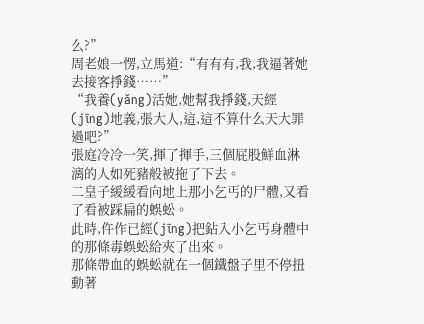么?”
周老娘一愣,立馬道:“有有有,我,我逼著她去接客掙錢……”
“我養(yǎng)活她,她幫我掙錢,天經(jīng)地義,張大人,這,這不算什么天大罪過吧?”
張庭冷冷一笑,揮了揮手,三個屁股鮮血淋漓的人如死豬般被拖了下去。
二皇子緩緩看向地上那小乞丐的尸體,又看了看被踩扁的蜈蚣。
此時,仵作已經(jīng)把鉆入小乞丐身體中的那條毒蜈蚣給夾了出來。
那條帶血的蜈蚣就在一個鐵盤子里不停扭動著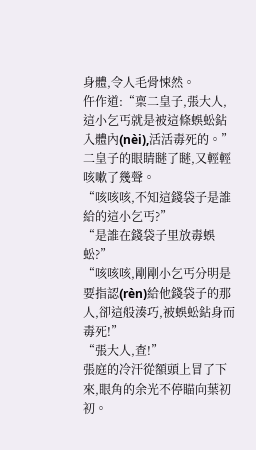身體,令人毛骨悚然。
仵作道:“稟二皇子,張大人,這小乞丐就是被這條蜈蚣鉆入體內(nèi),活活毒死的。”
二皇子的眼睛瞇了瞇,又輕輕咳嗽了幾聲。
“咳咳咳,不知這錢袋子是誰給的這小乞丐?”
“是誰在錢袋子里放毒蜈蚣?”
“咳咳咳,剛剛小乞丐分明是要指認(rèn)給他錢袋子的那人,卻這般湊巧,被蜈蚣鉆身而毒死!”
“張大人,查!”
張庭的冷汗從額頭上冒了下來,眼角的余光不停瞄向葉初初。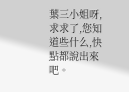葉三小姐呀,求求了,您知道些什么,快點都說出來吧。